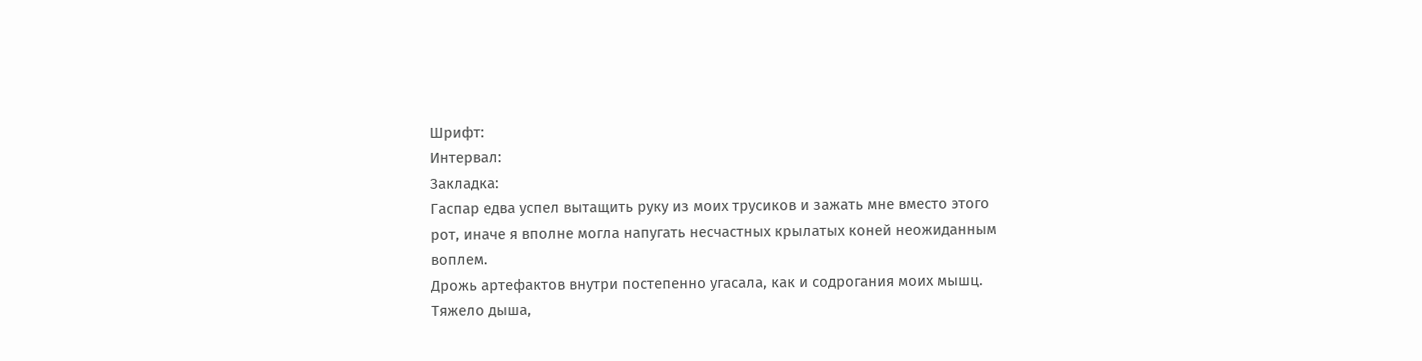Шрифт:
Интервал:
Закладка:
Гаспар едва успел вытащить руку из моих трусиков и зажать мне вместо этого рот, иначе я вполне могла напугать несчастных крылатых коней неожиданным воплем.
Дрожь артефактов внутри постепенно угасала, как и содрогания моих мышц.
Тяжело дыша,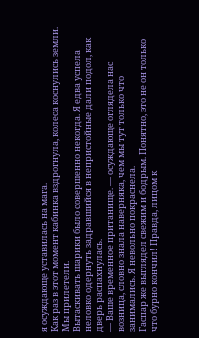я осуждающе уставилась на мага.
Как раз в этот момент кабинка вздрогнула, колеса коснулись земли.
Мы прилетели.
Вытаскивать шарики было совершенно некогда. Я едва успела неловко одернуть задравшийся в непристойные дали подол, как дверь распахнулась.
— Ваше временное пританище. — осуждающе оглядела нас возница, словно знала наверняка, чем мы тут только что занимались. Я невольно покраснела.
Гаспар же выглядел свежим и бодрым. Понятно, это не он только что бурно кончил! Правда, лицом к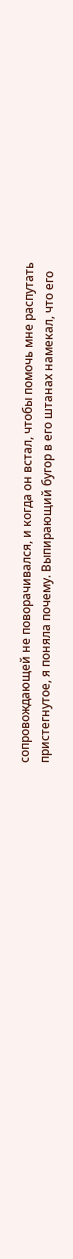сопровождающей не поворачивался, и когда он встал, чтобы помочь мне распутать пристегнутое, я поняла почему. Выпирающий бугор в его штанах намекал, что его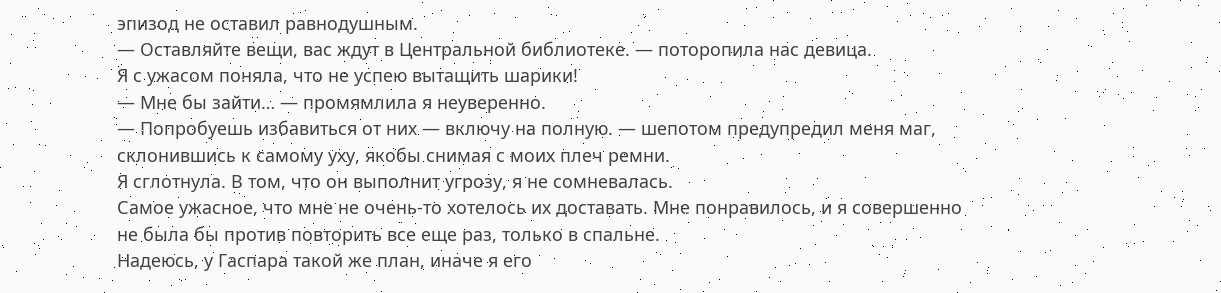эпизод не оставил равнодушным.
— Оставляйте вещи, вас ждут в Центральной библиотеке. — поторопила нас девица.
Я с ужасом поняла, что не успею вытащить шарики!
— Мне бы зайти… — промямлила я неуверенно.
— Попробуешь избавиться от них — включу на полную. — шепотом предупредил меня маг, склонившись к самому уху, якобы снимая с моих плеч ремни.
Я сглотнула. В том, что он выполнит угрозу, я не сомневалась.
Самое ужасное, что мне не очень-то хотелось их доставать. Мне понравилось, и я совершенно не была бы против повторить все еще раз, только в спальне.
Надеюсь, у Гаспара такой же план, иначе я его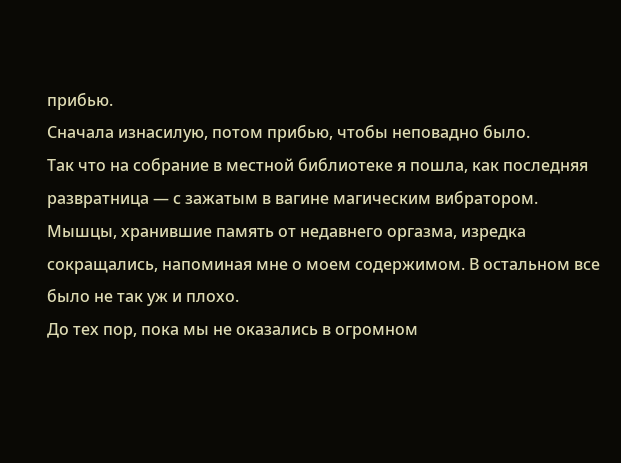прибью.
Сначала изнасилую, потом прибью, чтобы неповадно было.
Так что на собрание в местной библиотеке я пошла, как последняя развратница — с зажатым в вагине магическим вибратором. Мышцы, хранившие память от недавнего оргазма, изредка сокращались, напоминая мне о моем содержимом. В остальном все было не так уж и плохо.
До тех пор, пока мы не оказались в огромном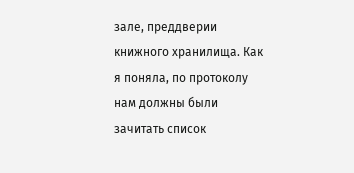зале, преддверии книжного хранилища. Как я поняла, по протоколу нам должны были зачитать список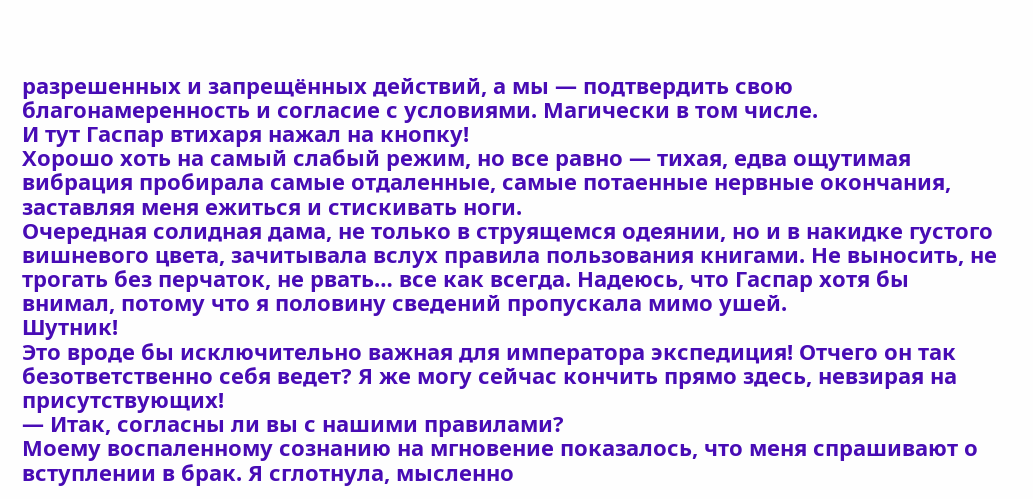разрешенных и запрещённых действий, а мы — подтвердить свою благонамеренность и согласие с условиями. Магически в том числе.
И тут Гаспар втихаря нажал на кнопку!
Хорошо хоть на самый слабый режим, но все равно — тихая, едва ощутимая вибрация пробирала самые отдаленные, самые потаенные нервные окончания, заставляя меня ежиться и стискивать ноги.
Очередная солидная дама, не только в струящемся одеянии, но и в накидке густого вишневого цвета, зачитывала вслух правила пользования книгами. Не выносить, не трогать без перчаток, не рвать… все как всегда. Надеюсь, что Гаспар хотя бы внимал, потому что я половину сведений пропускала мимо ушей.
Шутник!
Это вроде бы исключительно важная для императора экспедиция! Отчего он так безответственно себя ведет? Я же могу сейчас кончить прямо здесь, невзирая на присутствующих!
— Итак, согласны ли вы с нашими правилами?
Моему воспаленному сознанию на мгновение показалось, что меня спрашивают о вступлении в брак. Я сглотнула, мысленно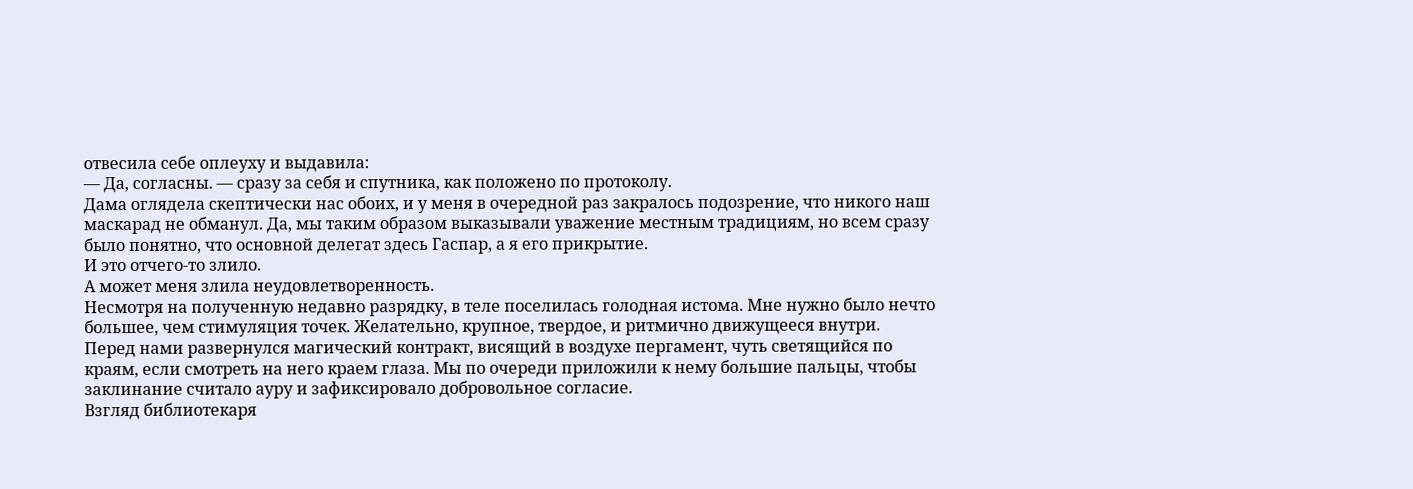отвесила себе оплеуху и выдавила:
— Да, согласны. — сразу за себя и спутника, как положено по протоколу.
Дама оглядела скептически нас обоих, и у меня в очередной раз закралось подозрение, что никого наш маскарад не обманул. Да, мы таким образом выказывали уважение местным традициям, но всем сразу было понятно, что основной делегат здесь Гаспар, а я его прикрытие.
И это отчего-то злило.
А может меня злила неудовлетворенность.
Несмотря на полученную недавно разрядку, в теле поселилась голодная истома. Мне нужно было нечто большее, чем стимуляция точек. Желательно, крупное, твердое, и ритмично движущееся внутри.
Перед нами развернулся магический контракт, висящий в воздухе пергамент, чуть светящийся по краям, если смотреть на него краем глаза. Мы по очереди приложили к нему большие пальцы, чтобы заклинание считало ауру и зафиксировало добровольное согласие.
Взгляд библиотекаря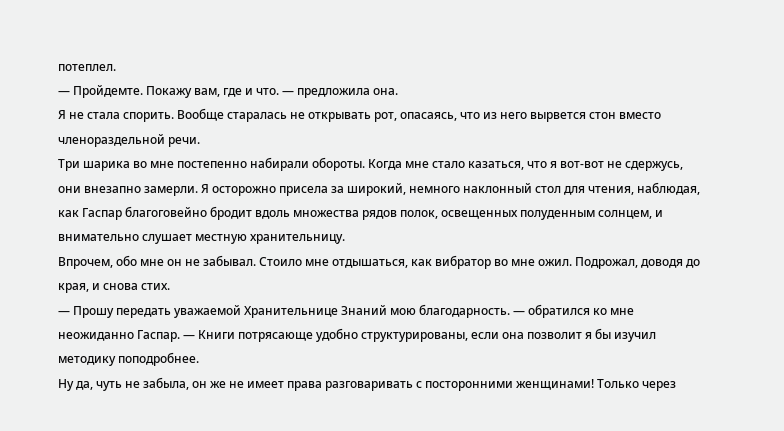потеплел.
— Пройдемте. Покажу вам, где и что. — предложила она.
Я не стала спорить. Вообще старалась не открывать рот, опасаясь, что из него вырвется стон вместо членораздельной речи.
Три шарика во мне постепенно набирали обороты. Когда мне стало казаться, что я вот-вот не сдержусь, они внезапно замерли. Я осторожно присела за широкий, немного наклонный стол для чтения, наблюдая, как Гаспар благоговейно бродит вдоль множества рядов полок, освещенных полуденным солнцем, и внимательно слушает местную хранительницу.
Впрочем, обо мне он не забывал. Стоило мне отдышаться, как вибратор во мне ожил. Подрожал, доводя до края, и снова стих.
— Прошу передать уважаемой Хранительнице Знаний мою благодарность. — обратился ко мне неожиданно Гаспар. — Книги потрясающе удобно структурированы, если она позволит я бы изучил методику поподробнее.
Ну да, чуть не забыла, он же не имеет права разговаривать с посторонними женщинами! Только через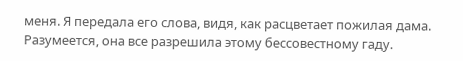меня. Я передала его слова, видя, как расцветает пожилая дама. Разумеется, она все разрешила этому бессовестному гаду.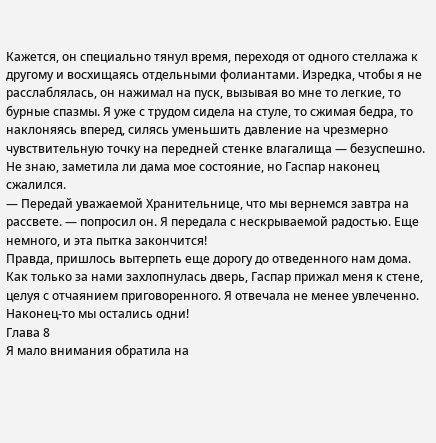Кажется, он специально тянул время, переходя от одного стеллажа к другому и восхищаясь отдельными фолиантами. Изредка, чтобы я не расслаблялась, он нажимал на пуск, вызывая во мне то легкие, то бурные спазмы. Я уже с трудом сидела на стуле, то сжимая бедра, то наклоняясь вперед, силясь уменьшить давление на чрезмерно чувствительную точку на передней стенке влагалища — безуспешно.
Не знаю, заметила ли дама мое состояние, но Гаспар наконец сжалился.
— Передай уважаемой Хранительнице, что мы вернемся завтра на рассвете. — попросил он. Я передала с нескрываемой радостью. Еще немного, и эта пытка закончится!
Правда, пришлось вытерпеть еще дорогу до отведенного нам дома. Как только за нами захлопнулась дверь, Гаспар прижал меня к стене, целуя с отчаянием приговоренного. Я отвечала не менее увлеченно.
Наконец-то мы остались одни!
Глава 8
Я мало внимания обратила на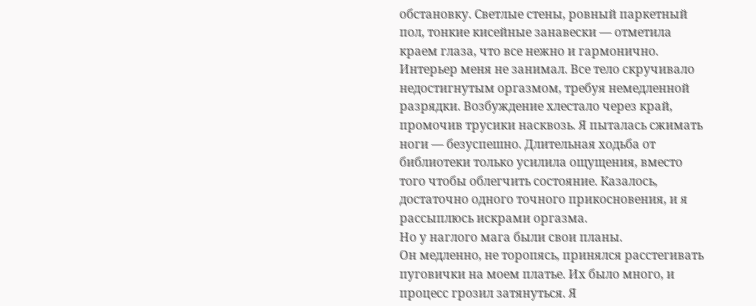обстановку. Светлые стены, ровный паркетный пол, тонкие кисейные занавески — отметила краем глаза, что все нежно и гармонично. Интерьер меня не занимал. Все тело скручивало недостигнутым оргазмом, требуя немедленной разрядки. Возбуждение хлестало через край, промочив трусики насквозь. Я пыталась сжимать ноги — безуспешно. Длительная ходьба от библиотеки только усилила ощущения, вместо того чтобы облегчить состояние. Казалось, достаточно одного точного прикосновения, и я рассыплюсь искрами оргазма.
Но у наглого мага были свои планы.
Он медленно, не торопясь, принялся расстегивать пуговички на моем платье. Их было много, и процесс грозил затянуться. Я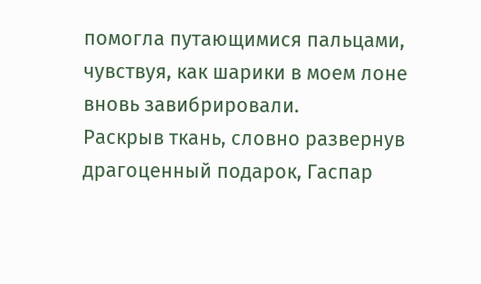помогла путающимися пальцами, чувствуя, как шарики в моем лоне вновь завибрировали.
Раскрыв ткань, словно развернув драгоценный подарок, Гаспар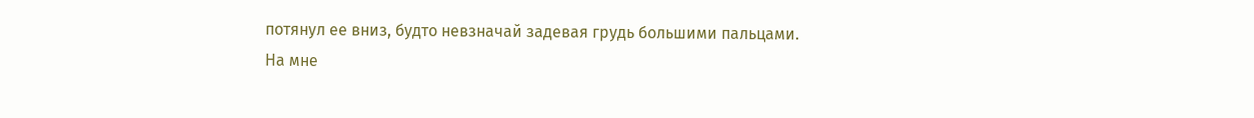потянул ее вниз, будто невзначай задевая грудь большими пальцами.
На мне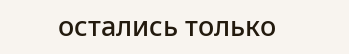остались только